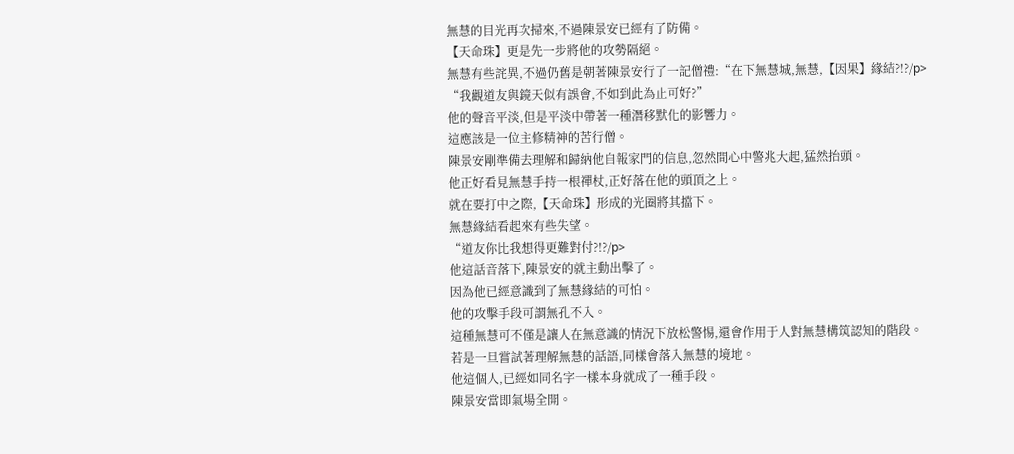無慧的目光再次掃來,不過陳景安已經有了防備。
【天命珠】更是先一步將他的攻勢隔絕。
無慧有些詫異,不過仍舊是朝著陳景安行了一記僧禮:“在下無慧城,無慧,【因果】緣結?!?/p>
“我觀道友與鏡天似有誤會,不如到此為止可好?”
他的聲音平淡,但是平淡中帶著一種潛移默化的影響力。
這應該是一位主修精神的苦行僧。
陳景安剛準備去理解和歸納他自報家門的信息,忽然間心中警兆大起,猛然抬頭。
他正好看見無慧手持一根禪杖,正好落在他的頭頂之上。
就在要打中之際,【天命珠】形成的光圈將其擋下。
無慧緣結看起來有些失望。
“道友你比我想得更難對付?!?/p>
他這話音落下,陳景安的就主動出擊了。
因為他已經意識到了無慧緣結的可怕。
他的攻擊手段可謂無孔不入。
這種無慧可不僅是讓人在無意識的情況下放松警惕,還會作用于人對無慧構筑認知的階段。
若是一旦嘗試著理解無慧的話語,同樣會落入無慧的境地。
他這個人,已經如同名字一樣本身就成了一種手段。
陳景安當即氣場全開。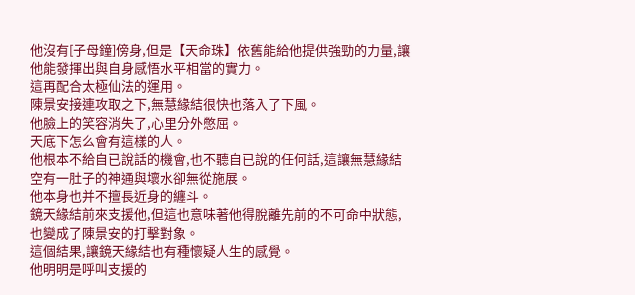他沒有[子母鐘]傍身,但是【天命珠】依舊能給他提供強勁的力量,讓他能發揮出與自身感悟水平相當的實力。
這再配合太極仙法的運用。
陳景安接連攻取之下,無慧緣結很快也落入了下風。
他臉上的笑容消失了,心里分外憋屈。
天底下怎么會有這樣的人。
他根本不給自已說話的機會,也不聽自已說的任何話,這讓無慧緣結空有一肚子的神通與壞水卻無從施展。
他本身也并不擅長近身的纏斗。
鏡天緣結前來支援他,但這也意味著他得脫離先前的不可命中狀態,也變成了陳景安的打擊對象。
這個結果,讓鏡天緣結也有種懷疑人生的感覺。
他明明是呼叫支援的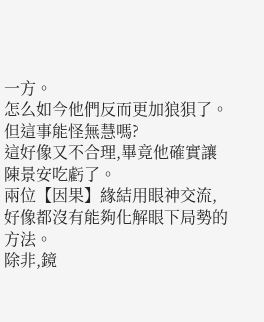一方。
怎么如今他們反而更加狼狽了。
但這事能怪無慧嗎?
這好像又不合理,畢竟他確實讓陳景安吃虧了。
兩位【因果】緣結用眼神交流,好像都沒有能夠化解眼下局勢的方法。
除非,鏡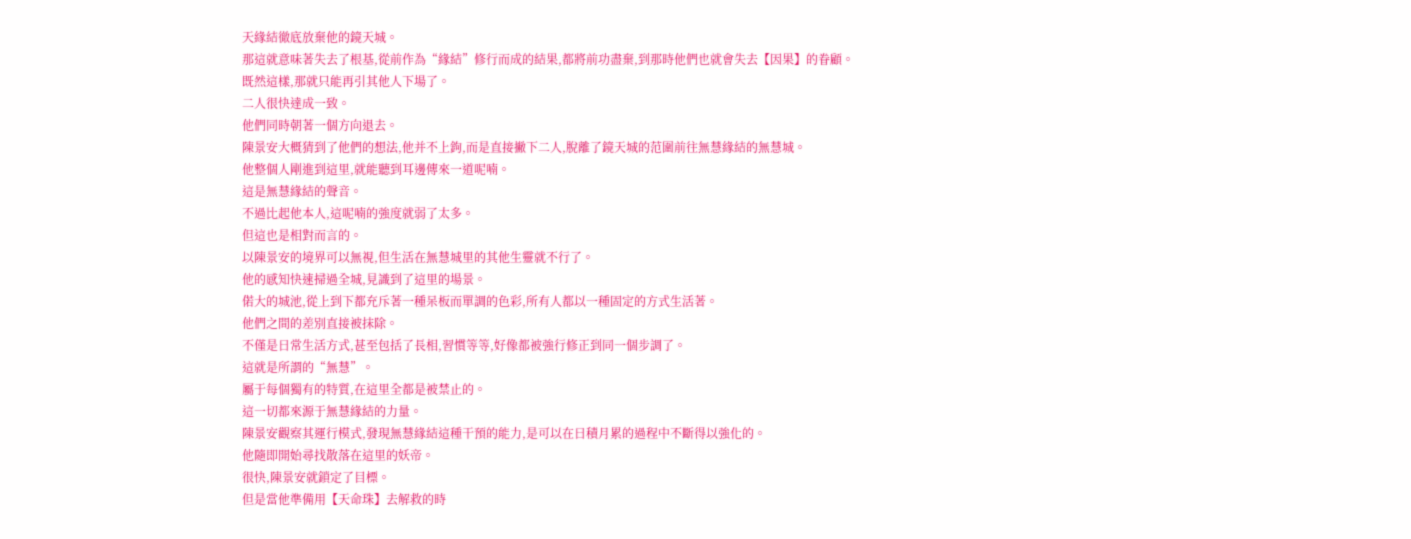天緣結徹底放棄他的鏡天城。
那這就意味著失去了根基,從前作為“緣結”修行而成的結果,都將前功盡棄,到那時他們也就會失去【因果】的眷顧。
既然這樣,那就只能再引其他人下場了。
二人很快達成一致。
他們同時朝著一個方向退去。
陳景安大概猜到了他們的想法,他并不上鉤,而是直接撇下二人,脫離了鏡天城的范圍前往無慧緣結的無慧城。
他整個人剛進到這里,就能聽到耳邊傳來一道呢喃。
這是無慧緣結的聲音。
不過比起他本人,這呢喃的強度就弱了太多。
但這也是相對而言的。
以陳景安的境界可以無視,但生活在無慧城里的其他生靈就不行了。
他的感知快速掃過全城,見識到了這里的場景。
偌大的城池,從上到下都充斥著一種呆板而單調的色彩,所有人都以一種固定的方式生活著。
他們之間的差別直接被抹除。
不僅是日常生活方式,甚至包括了長相,習慣等等,好像都被強行修正到同一個步調了。
這就是所謂的“無慧”。
屬于每個獨有的特質,在這里全都是被禁止的。
這一切都來源于無慧緣結的力量。
陳景安觀察其運行模式,發現無慧緣結這種干預的能力,是可以在日積月累的過程中不斷得以強化的。
他隨即開始尋找散落在這里的妖帝。
很快,陳景安就鎖定了目標。
但是當他準備用【天命珠】去解救的時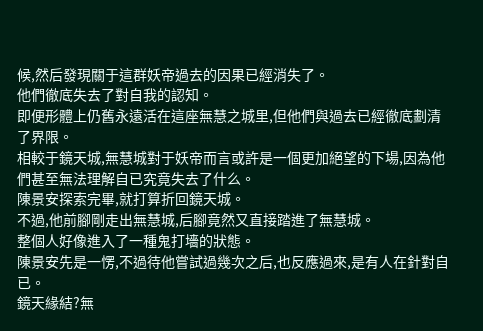候,然后發現關于這群妖帝過去的因果已經消失了。
他們徹底失去了對自我的認知。
即便形體上仍舊永遠活在這座無慧之城里,但他們與過去已經徹底劃清了界限。
相較于鏡天城,無慧城對于妖帝而言或許是一個更加絕望的下場,因為他們甚至無法理解自已究竟失去了什么。
陳景安探索完畢,就打算折回鏡天城。
不過,他前腳剛走出無慧城,后腳竟然又直接踏進了無慧城。
整個人好像進入了一種鬼打墻的狀態。
陳景安先是一愣,不過待他嘗試過幾次之后,也反應過來,是有人在針對自已。
鏡天緣結?無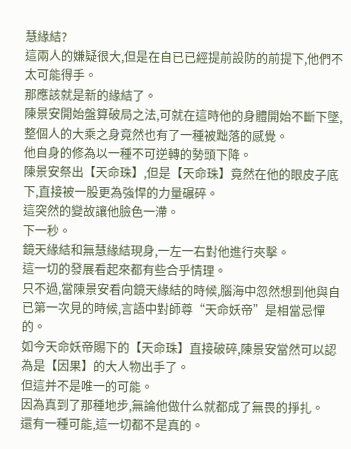慧緣結?
這兩人的嫌疑很大,但是在自已已經提前設防的前提下,他們不太可能得手。
那應該就是新的緣結了。
陳景安開始盤算破局之法,可就在這時他的身體開始不斷下墜,整個人的大乘之身竟然也有了一種被黜落的感覺。
他自身的修為以一種不可逆轉的勢頭下降。
陳景安祭出【天命珠】,但是【天命珠】竟然在他的眼皮子底下,直接被一股更為強悍的力量碾碎。
這突然的變故讓他臉色一滯。
下一秒。
鏡天緣結和無慧緣結現身,一左一右對他進行夾擊。
這一切的發展看起來都有些合乎情理。
只不過,當陳景安看向鏡天緣結的時候,腦海中忽然想到他與自已第一次見的時候,言語中對師尊“天命妖帝”是相當忌憚的。
如今天命妖帝賜下的【天命珠】直接破碎,陳景安當然可以認為是【因果】的大人物出手了。
但這并不是唯一的可能。
因為真到了那種地步,無論他做什么就都成了無畏的掙扎。
還有一種可能,這一切都不是真的。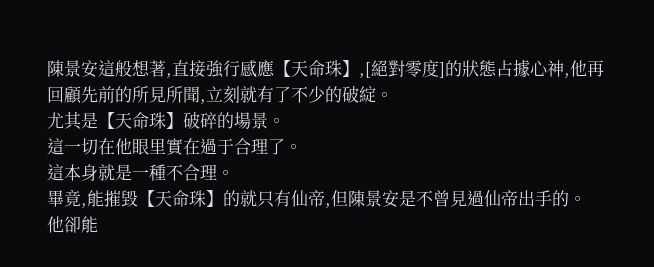陳景安這般想著,直接強行感應【天命珠】,[絕對零度]的狀態占據心神,他再回顧先前的所見所聞,立刻就有了不少的破綻。
尤其是【天命珠】破碎的場景。
這一切在他眼里實在過于合理了。
這本身就是一種不合理。
畢竟,能摧毀【天命珠】的就只有仙帝,但陳景安是不曾見過仙帝出手的。
他卻能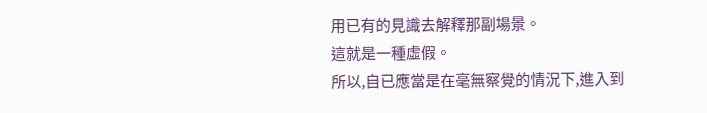用已有的見識去解釋那副場景。
這就是一種虛假。
所以,自已應當是在毫無察覺的情況下,進入到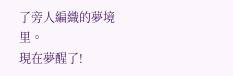了旁人編織的夢境里。
現在夢醒了!